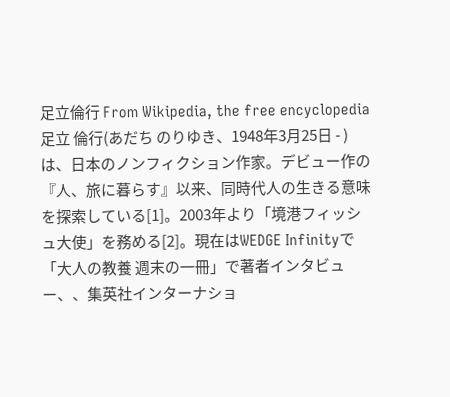足立倫行 From Wikipedia, the free encyclopedia 足立 倫行(あだち のりゆき、1948年3月25日 - )は、日本のノンフィクション作家。デビュー作の『人、旅に暮らす』以来、同時代人の生きる意味を探索している[1]。2003年より「境港フィッシュ大使」を務める[2]。現在はWEDGE Infinityで「大人の教養 週末の一冊」で著者インタビュー、、集英社インターナショ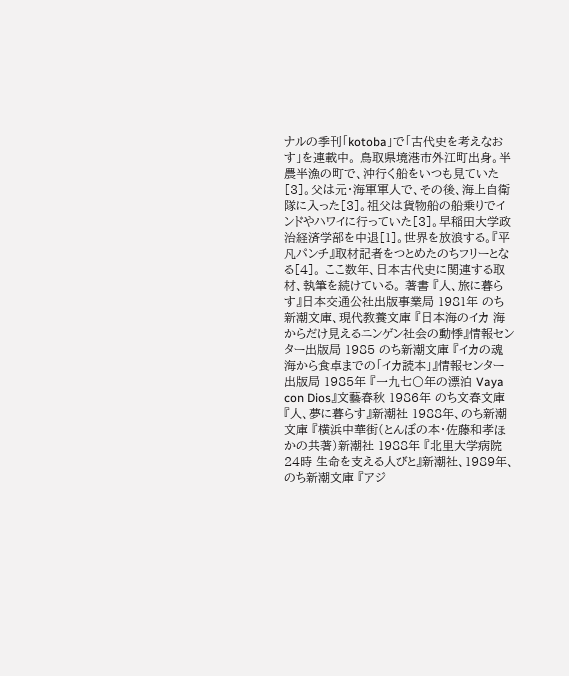ナルの季刊「kotoba」で「古代史を考えなおす」を連載中。 鳥取県境港市外江町出身。半農半漁の町で、沖行く船をいつも見ていた[3]。父は元・海軍軍人で、その後、海上自衛隊に入った[3]。祖父は貨物船の船乗りでインドやハワイに行っていた[3]。早稲田大学政治経済学部を中退[1]。世界を放浪する。『平凡パンチ』取材記者をつとめたのちフリーとなる[4]。 ここ数年、日本古代史に関連する取材、執筆を続けている。 著書 『人、旅に暮らす』日本交通公社出版事業局 1981年 のち新潮文庫、現代教養文庫 『日本海のイカ 海からだけ見えるニンゲン社会の動悸』情報センター出版局 1985 のち新潮文庫 『イカの魂 海から食卓までの「イカ読本」』情報センター出版局 1985年 『一九七〇年の漂泊 Vaya con Dios』文藝春秋 1986年 のち文春文庫 『人、夢に暮らす』新潮社 1988年、のち新潮文庫 『横浜中華街(とんぼの本・佐藤和孝ほかの共著)新潮社 1988年 『北里大学病院24時 生命を支える人びと』新潮社、1989年、のち新潮文庫 『アジ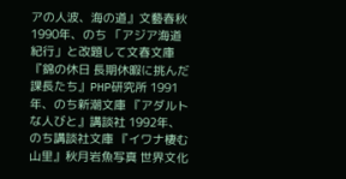アの人波、海の道』文藝春秋 1990年、のち 「アジア海道紀行」と改題して文春文庫 『錦の休日 長期休暇に挑んだ課長たち』PHP研究所 1991年、のち新潮文庫 『アダルトな人びと』講談社 1992年、のち講談社文庫 『イワナ棲む山里』秋月岩魚写真 世界文化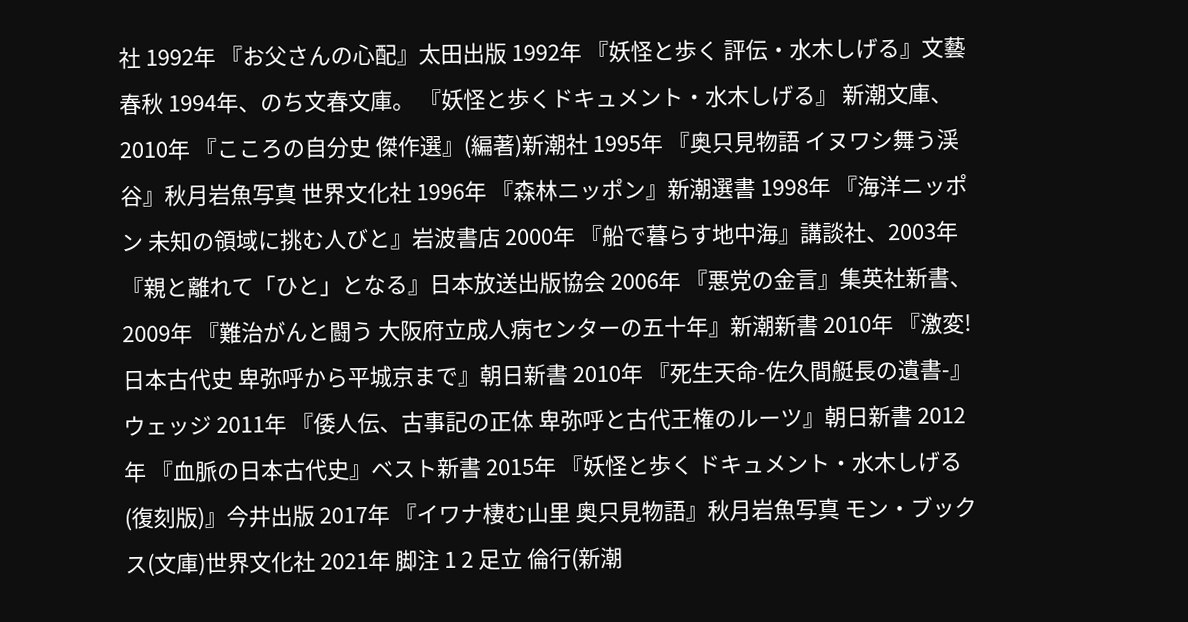社 1992年 『お父さんの心配』太田出版 1992年 『妖怪と歩く 評伝・水木しげる』文藝春秋 1994年、のち文春文庫。 『妖怪と歩くドキュメント・水木しげる』 新潮文庫、2010年 『こころの自分史 傑作選』(編著)新潮社 1995年 『奥只見物語 イヌワシ舞う渓谷』秋月岩魚写真 世界文化社 1996年 『森林ニッポン』新潮選書 1998年 『海洋ニッポン 未知の領域に挑む人びと』岩波書店 2000年 『船で暮らす地中海』講談社、2003年 『親と離れて「ひと」となる』日本放送出版協会 2006年 『悪党の金言』集英社新書、2009年 『難治がんと闘う 大阪府立成人病センターの五十年』新潮新書 2010年 『激変!日本古代史 卑弥呼から平城京まで』朝日新書 2010年 『死生天命-佐久間艇長の遺書-』ウェッジ 2011年 『倭人伝、古事記の正体 卑弥呼と古代王権のルーツ』朝日新書 2012年 『血脈の日本古代史』ベスト新書 2015年 『妖怪と歩く ドキュメント・水木しげる(復刻版)』今井出版 2017年 『イワナ棲む山里 奥只見物語』秋月岩魚写真 モン・ブックス(文庫)世界文化社 2021年 脚注 1 2 足立 倫行(新潮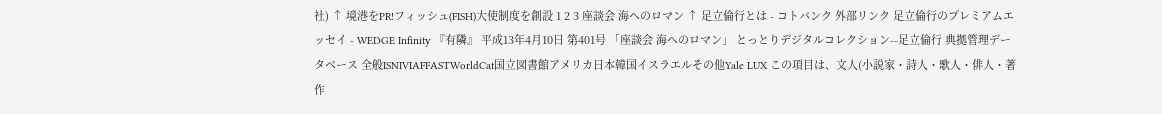社) ↑ 境港をPR!フィッシュ(FISH)大使制度を創設 1 2 3 座談会 海へのロマン ↑ 足立倫行とは - コトバンク 外部リンク 足立倫行のプレミアムエッセイ - WEDGE Infinity 『有隣』 平成13年4月10日 第401号 「座談会 海へのロマン」 とっとりデジタルコレクション--足立倫行 典拠管理データベース 全般ISNIVIAFFASTWorldCat国立図書館アメリカ日本韓国イスラエルその他Yale LUX この項目は、文人(小説家・詩人・歌人・俳人・著作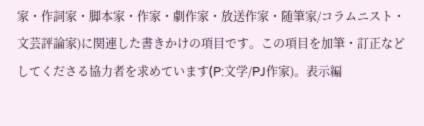家・作詞家・脚本家・作家・劇作家・放送作家・随筆家/コラムニスト・文芸評論家)に関連した書きかけの項目です。この項目を加筆・訂正などしてくださる協力者を求めています(P:文学/PJ作家)。表示編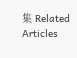集 Related Articles